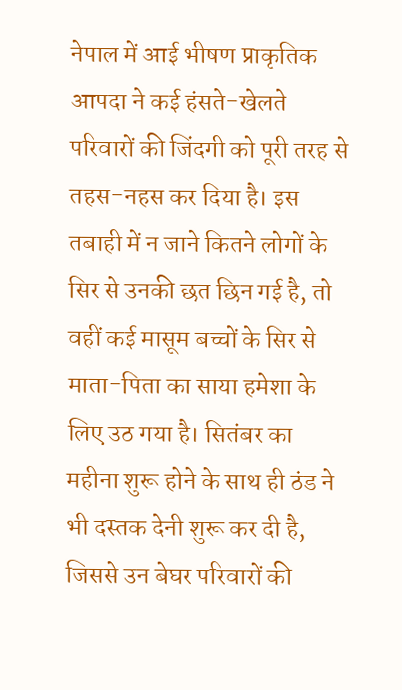नेपाल में आई भीषण प्राकृतिक आपदा ने कई हंसते-खेलते परिवारों की जिंदगी को पूरी तरह से तहस-नहस कर दिया है। इस तबाही में न जाने कितने लोगों के सिर से उनकी छत छिन गई है, तो वहीं कई मासूम बच्चों के सिर से माता-पिता का साया हमेशा के लिए उठ गया है। सितंबर का महीना शुरू होने के साथ ही ठंड ने भी दस्तक देनी शुरू कर दी है, जिससे उन बेघर परिवारों की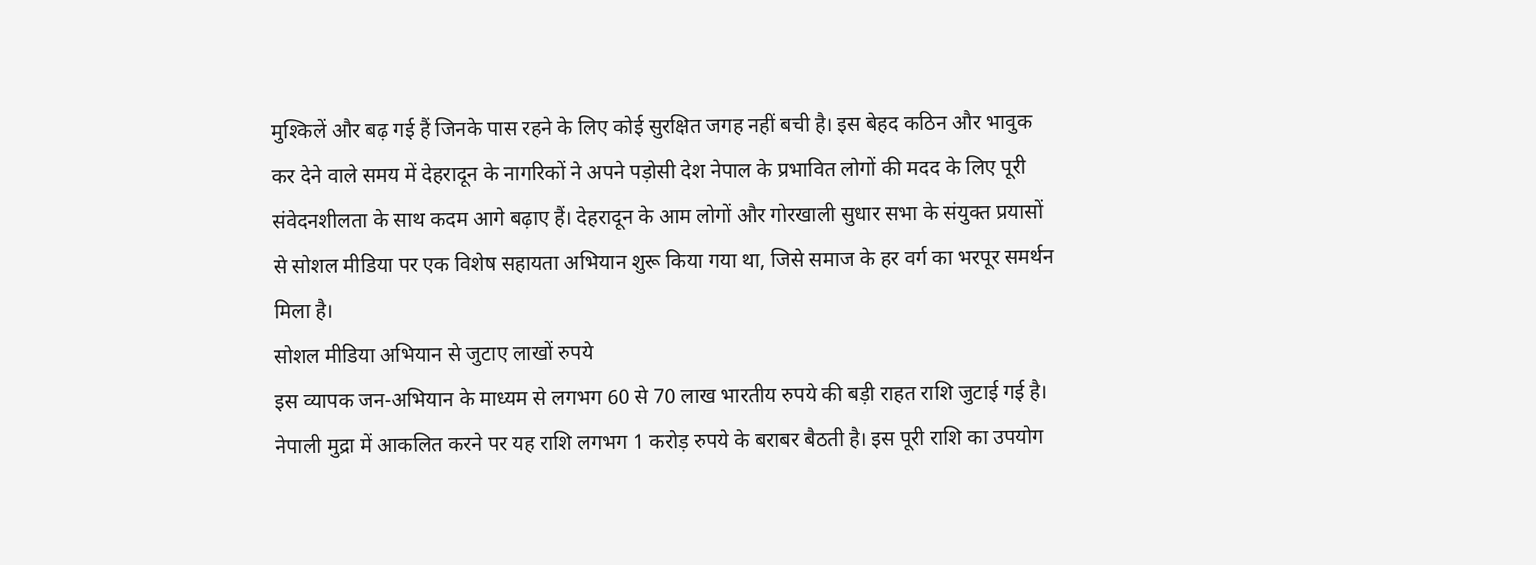मुश्किलें और बढ़ गई हैं जिनके पास रहने के लिए कोई सुरक्षित जगह नहीं बची है। इस बेहद कठिन और भावुक कर देने वाले समय में देहरादून के नागरिकों ने अपने पड़ोसी देश नेपाल के प्रभावित लोगों की मदद के लिए पूरी संवेदनशीलता के साथ कदम आगे बढ़ाए हैं। देहरादून के आम लोगों और गोरखाली सुधार सभा के संयुक्त प्रयासों से सोशल मीडिया पर एक विशेष सहायता अभियान शुरू किया गया था, जिसे समाज के हर वर्ग का भरपूर समर्थन मिला है।
सोशल मीडिया अभियान से जुटाए लाखों रुपये
इस व्यापक जन-अभियान के माध्यम से लगभग 60 से 70 लाख भारतीय रुपये की बड़ी राहत राशि जुटाई गई है। नेपाली मुद्रा में आकलित करने पर यह राशि लगभग 1 करोड़ रुपये के बराबर बैठती है। इस पूरी राशि का उपयोग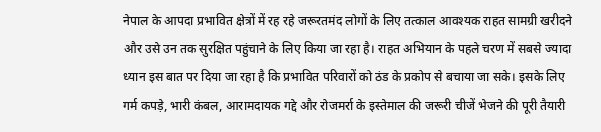नेपाल के आपदा प्रभावित क्षेत्रों में रह रहे जरूरतमंद लोगों के लिए तत्काल आवश्यक राहत सामग्री खरीदने और उसे उन तक सुरक्षित पहुंचाने के लिए किया जा रहा है। राहत अभियान के पहले चरण में सबसे ज्यादा ध्यान इस बात पर दिया जा रहा है कि प्रभावित परिवारों को ठंड के प्रकोप से बचाया जा सके। इसके लिए गर्म कपड़े, भारी कंबल, आरामदायक गद्दे और रोजमर्रा के इस्तेमाल की जरूरी चीजें भेजने की पूरी तैयारी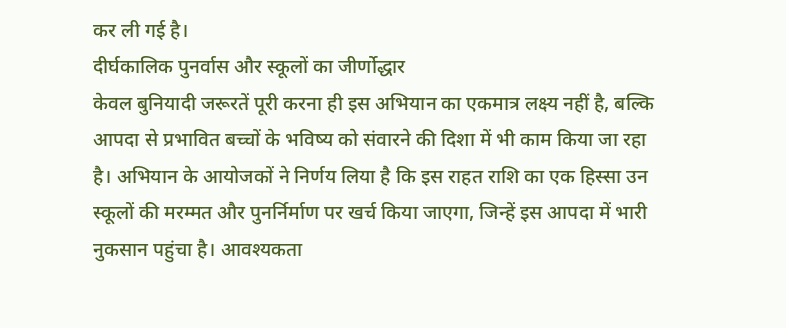कर ली गई है।
दीर्घकालिक पुनर्वास और स्कूलों का जीर्णोद्धार
केवल बुनियादी जरूरतें पूरी करना ही इस अभियान का एकमात्र लक्ष्य नहीं है, बल्कि आपदा से प्रभावित बच्चों के भविष्य को संवारने की दिशा में भी काम किया जा रहा है। अभियान के आयोजकों ने निर्णय लिया है कि इस राहत राशि का एक हिस्सा उन स्कूलों की मरम्मत और पुनर्निर्माण पर खर्च किया जाएगा, जिन्हें इस आपदा में भारी नुकसान पहुंचा है। आवश्यकता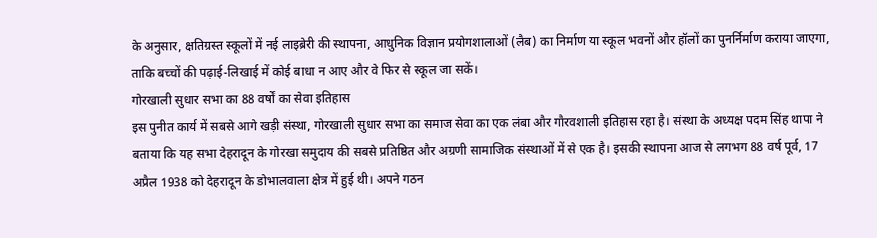के अनुसार, क्षतिग्रस्त स्कूलों में नई लाइब्रेरी की स्थापना, आधुनिक विज्ञान प्रयोगशालाओं (लैब) का निर्माण या स्कूल भवनों और हॉलों का पुनर्निर्माण कराया जाएगा, ताकि बच्चों की पढ़ाई-लिखाई में कोई बाधा न आए और वे फिर से स्कूल जा सकें।
गोरखाली सुधार सभा का 88 वर्षों का सेवा इतिहास
इस पुनीत कार्य में सबसे आगे खड़ी संस्था, गोरखाली सुधार सभा का समाज सेवा का एक लंबा और गौरवशाली इतिहास रहा है। संस्था के अध्यक्ष पदम सिंह थापा ने बताया कि यह सभा देहरादून के गोरखा समुदाय की सबसे प्रतिष्ठित और अग्रणी सामाजिक संस्थाओं में से एक है। इसकी स्थापना आज से लगभग 88 वर्ष पूर्व, 17 अप्रैल 1938 को देहरादून के डोभालवाला क्षेत्र में हुई थी। अपने गठन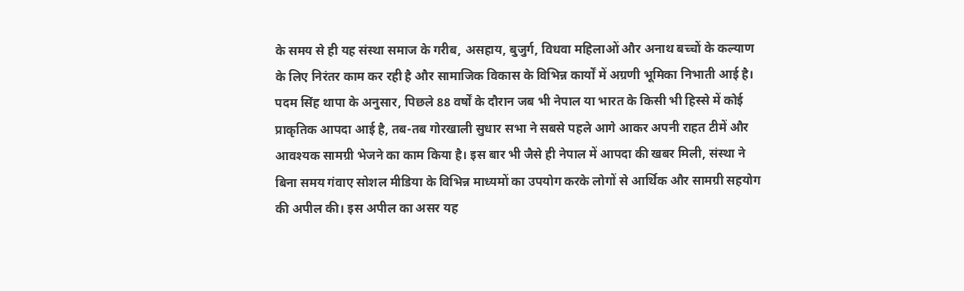के समय से ही यह संस्था समाज के गरीब, असहाय, बुजुर्ग, विधवा महिलाओं और अनाथ बच्चों के कल्याण के लिए निरंतर काम कर रही है और सामाजिक विकास के विभिन्न कार्यों में अग्रणी भूमिका निभाती आई है।
पदम सिंह थापा के अनुसार, पिछले 88 वर्षों के दौरान जब भी नेपाल या भारत के किसी भी हिस्से में कोई प्राकृतिक आपदा आई है, तब-तब गोरखाली सुधार सभा ने सबसे पहले आगे आकर अपनी राहत टीमें और आवश्यक सामग्री भेजने का काम किया है। इस बार भी जैसे ही नेपाल में आपदा की खबर मिली, संस्था ने बिना समय गंवाए सोशल मीडिया के विभिन्न माध्यमों का उपयोग करके लोगों से आर्थिक और सामग्री सहयोग की अपील की। इस अपील का असर यह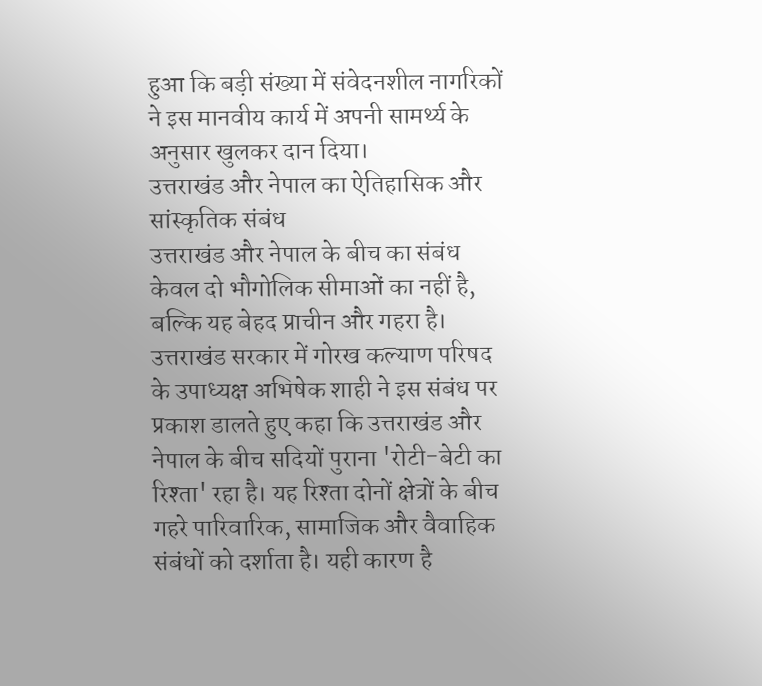हुआ कि बड़ी संख्या में संवेदनशील नागरिकों ने इस मानवीय कार्य में अपनी सामर्थ्य के अनुसार खुलकर दान दिया।
उत्तराखंड और नेपाल का ऐतिहासिक और सांस्कृतिक संबंध
उत्तराखंड और नेपाल के बीच का संबंध केवल दो भौगोलिक सीमाओं का नहीं है, बल्कि यह बेहद प्राचीन और गहरा है। उत्तराखंड सरकार में गोरख कल्याण परिषद के उपाध्यक्ष अभिषेक शाही ने इस संबंध पर प्रकाश डालते हुए कहा कि उत्तराखंड और नेपाल के बीच सदियों पुराना 'रोटी-बेटी का रिश्ता' रहा है। यह रिश्ता दोनों क्षेत्रों के बीच गहरे पारिवारिक, सामाजिक और वैवाहिक संबंधों को दर्शाता है। यही कारण है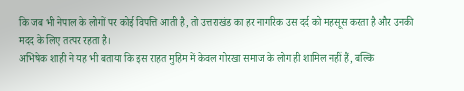कि जब भी नेपाल के लोगों पर कोई विपत्ति आती है, तो उत्तराखंड का हर नागरिक उस दर्द को महसूस करता है और उनकी मदद के लिए तत्पर रहता है।
अभिषेक शाही ने यह भी बताया कि इस राहत मुहिम में केवल गोरखा समाज के लोग ही शामिल नहीं हैं, बल्कि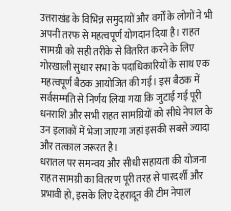उत्तराखंड के विभिन्न समुदायों और वर्गों के लोगों ने भी अपनी तरफ से महत्वपूर्ण योगदान दिया है। राहत सामग्री को सही तरीके से वितरित करने के लिए गोरखाली सुधार सभा के पदाधिकारियों के साथ एक महत्वपूर्ण बैठक आयोजित की गई। इस बैठक में सर्वसम्मति से निर्णय लिया गया कि जुटाई गई पूरी धनराशि और सभी राहत सामग्रियों को सीधे नेपाल के उन इलाकों में भेजा जाएगा जहां इसकी सबसे ज्यादा और तत्काल जरूरत है।
धरातल पर समन्वय और सीधी सहायता की योजना
राहत सामग्री का वितरण पूरी तरह से पारदर्शी और प्रभावी हो, इसके लिए देहरादून की टीम नेपाल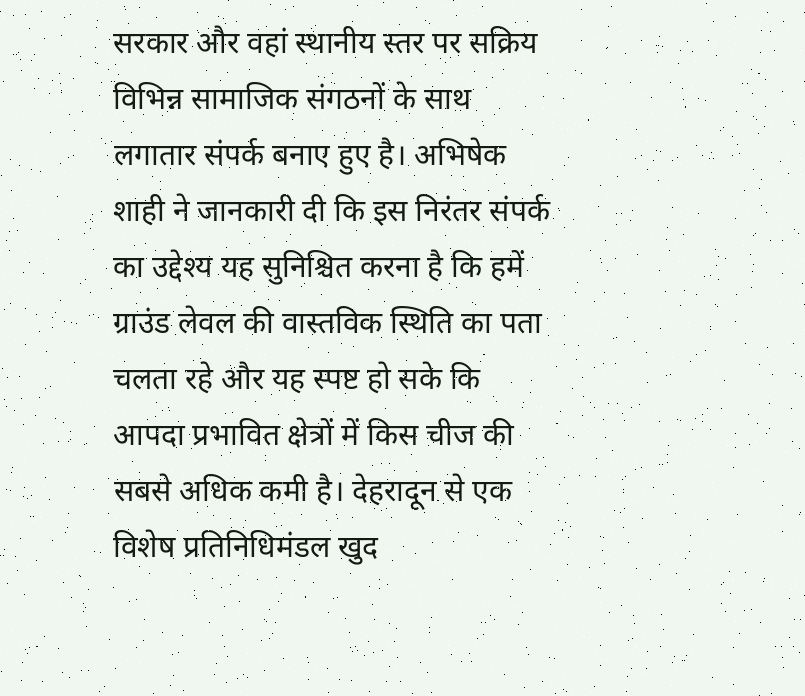सरकार और वहां स्थानीय स्तर पर सक्रिय विभिन्न सामाजिक संगठनों के साथ लगातार संपर्क बनाए हुए है। अभिषेक शाही ने जानकारी दी कि इस निरंतर संपर्क का उद्देश्य यह सुनिश्चित करना है कि हमें ग्राउंड लेवल की वास्तविक स्थिति का पता चलता रहे और यह स्पष्ट हो सके कि आपदा प्रभावित क्षेत्रों में किस चीज की सबसे अधिक कमी है। देहरादून से एक विशेष प्रतिनिधिमंडल खुद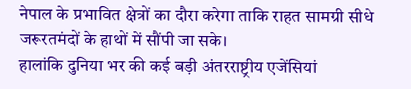नेपाल के प्रभावित क्षेत्रों का दौरा करेगा ताकि राहत सामग्री सीधे जरूरतमंदों के हाथों में सौंपी जा सके।
हालांकि दुनिया भर की कई बड़ी अंतरराष्ट्रीय एजेंसियां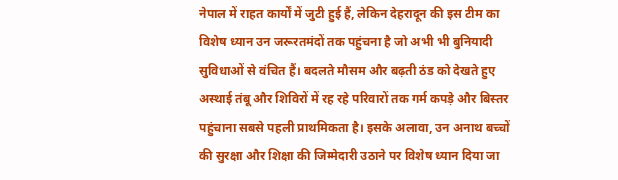नेपाल में राहत कार्यों में जुटी हुई हैं, लेकिन देहरादून की इस टीम का विशेष ध्यान उन जरूरतमंदों तक पहुंचना है जो अभी भी बुनियादी सुविधाओं से वंचित हैं। बदलते मौसम और बढ़ती ठंड को देखते हुए अस्थाई तंबू और शिविरों में रह रहे परिवारों तक गर्म कपड़े और बिस्तर पहुंचाना सबसे पहली प्राथमिकता है। इसके अलावा, उन अनाथ बच्चों की सुरक्षा और शिक्षा की जिम्मेदारी उठाने पर विशेष ध्यान दिया जा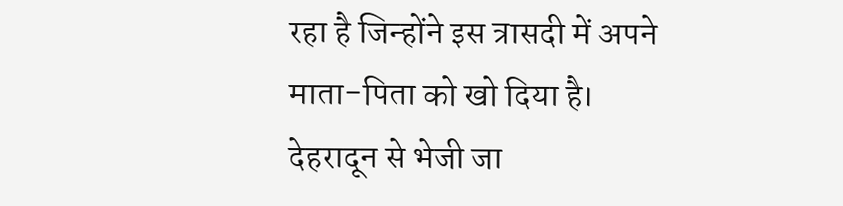रहा है जिन्होंने इस त्रासदी में अपने माता-पिता को खो दिया है। देहरादून से भेजी जा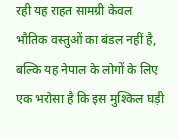रही यह राहत सामग्री केवल भौतिक वस्तुओं का बंडल नहीं है, बल्कि यह नेपाल के लोगों के लिए एक भरोसा है कि इस मुश्किल घड़ी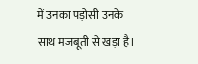में उनका पड़ोसी उनके साथ मजबूती से खड़ा है।